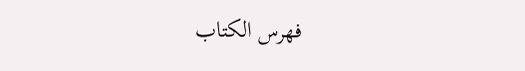فهرس الكتاب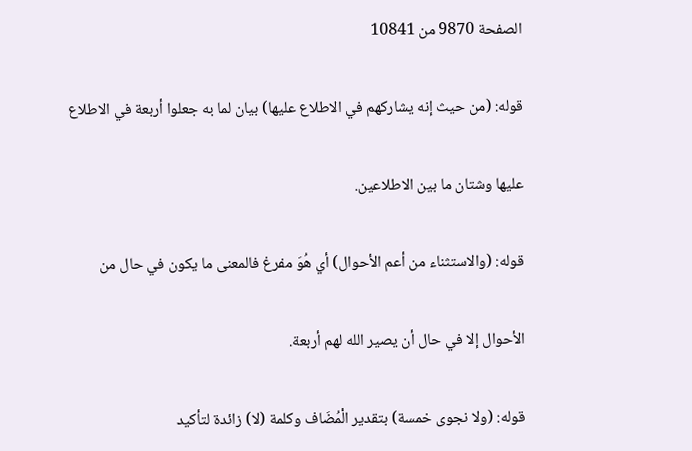الصفحة 9870 من 10841

قوله: (من حيث إنه يشاركهم في الاطلاع عليها) بيان لما به جعلوا أربعة في الاطلاع

عليها وشتان ما بين الاطلاعين.

قوله: (والاستثناء من أعم الأحوال) أي هُوَ مفرغ فالمعنى ما يكون في حال من

الأحوال إلا في حال أن يصير الله لهم أربعة.

قوله: (ولا نجوى خمسة) بتقدير الْمُضَاف وكلمة (لا) زائدة لتأكيد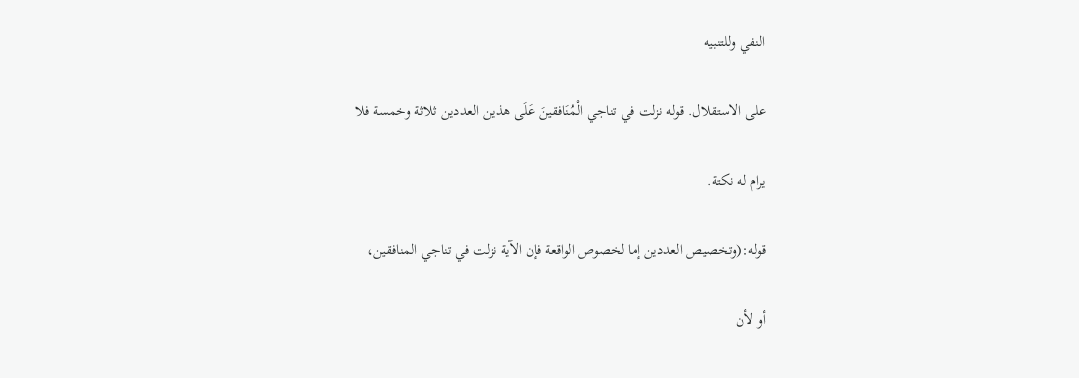النفي وللتنبيه

على الاستقلال. قوله نزلت في تناجي الْمُنَافقينَ عَلَى هذين العددين ثلاثة وخمسة فلا

يرام له نكتة.

قوله:(وتخصيص العددين إما لخصوص الواقعة فإن الآية نزلت في تناجي المنافقين،

أو لأن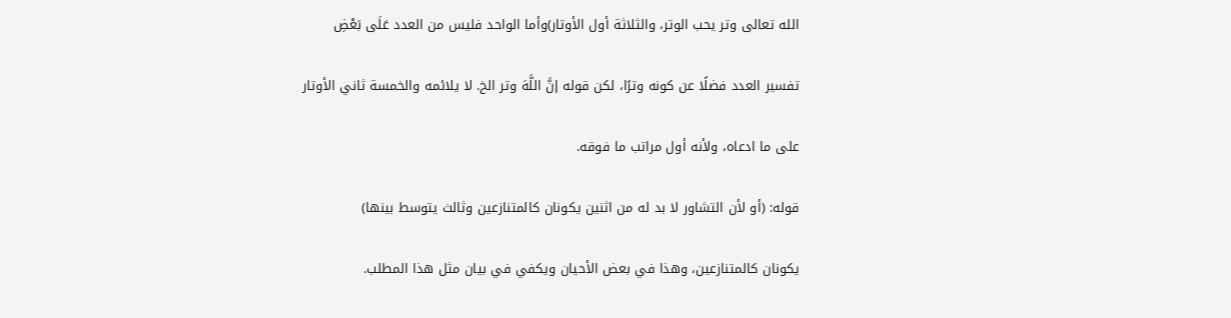الله تعالى وتر يحب الوتر، والثلاثة أول الأوتار)وأما الواحد فليس من العدد عَلَى بَعْضِ

تفسير العدد فضلًا عن كونه وترًا، لكن قوله إنَّ اللَّهَ وتر الخ. لا يلائمه والخمسة ثاني الأوتار

على ما ادعاه، ولأنه أول مراتب ما فوقه.

قوله: (أو لأن التشاور لا بد له من اثنين يكونان كالمتنازعين وثالث يتوسط بينها)

يكونان كالمتنازعين، وهذا في بعض الأحيان ويكفي في بيان مثل هذا المطلب.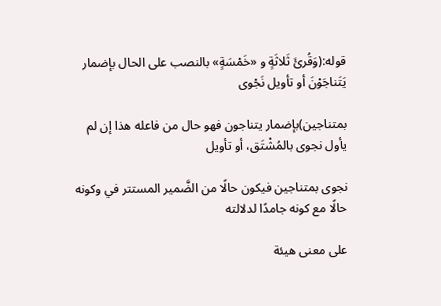قوله:(وَقُرئَ ثَلاثَةٍ و «خَمْسَةٍ» بالنصب على الحال بإضمار يَتَناجَوْنَ أو تأويل نَجْوى

بمتناجين)بإضمار يتناجون فهو حال من فاعله هذا إن لم يأول نجوى بالمُشْتَق، أو تأويل

نجوى بمتناجين فيكون حالًا من الضَّمير المستتر في وكونه حالًا مع كونه جامدًا لدلالته

على معنى هيئة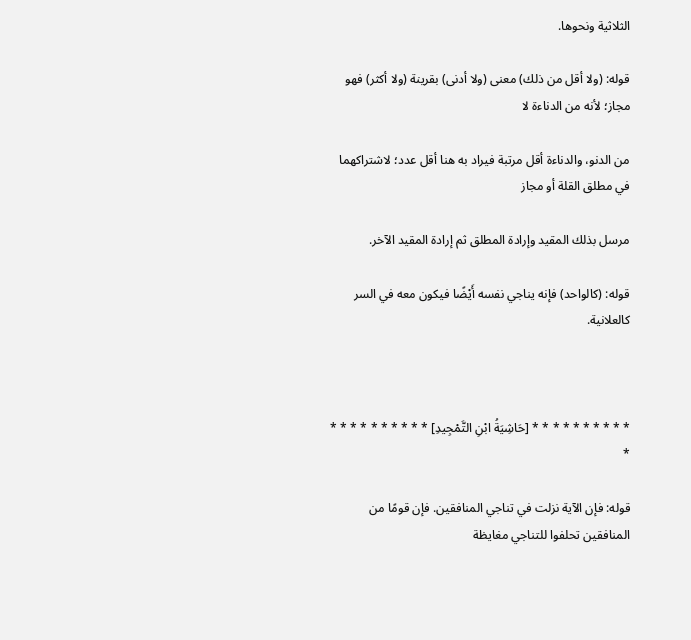الثلاثية ونحوها.

قوله: (ولا أقل من ذلك) معنى (ولا أدنى) بقرينة (ولا أكثر) فهو مجاز؛ لأنه من الدناءة لا

من الدنو، والدناءة أقل مرتبة فيراد به هنا أقل عدد؛ لاشتراكهما في مطلق القلة أو مجاز

مرسل بذلك المقيد وإرادة المطلق ثم إرادة المقيد الآخر.

قوله: (كالواحد) فإنه يناجي نفسه أَيْضًا فيكون معه في السر كالعلانية.



* * * * * * * * * * [حَاشِيَةُ ابْنِ التَّمْجِيدِ] * * * * * * * * * * *

قوله: فإن الآية نزلت في تناجي المنافقين. فإن قومًا من المنافقين تحلفوا للتناجي مغايظة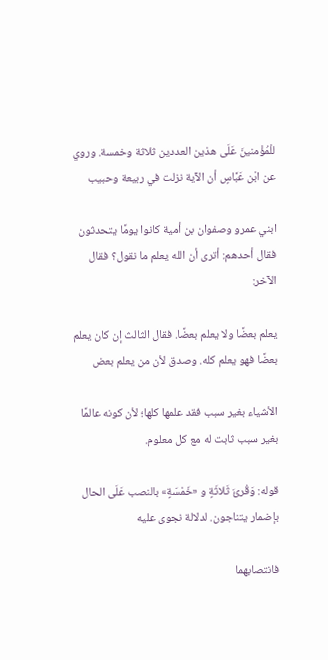للْمُؤْمنينَ عَلَى هذين العددين ثلاثة وخمسة. وروي عن ابْن عَبَّاسٍ أن الآية نزلت في ربيعة وحبيب

ابني عمرو وصفوان بن أمية كانوا يومًا يتحدثون فقال أحدهم: أترى أن الله يعلم ما نقول؟ فقال الآخر:

يعلم بعضًا ولا يعلم بعضًا. فقال الثالث إن كان يعلم بعضًا فهو يعلم كله. وصدق لأن من يعلم بعض

الأشياء بغير سبب فقد علمها كلها؛ لأن كونه عالمًا بغير سبب ثابت له مع كل معلوم.

قوله: وَقُرئَ ثَلاثَةٍ و «خَمْسَةٍ» بالنصب عَلَى الحال بإضمار يتناجون. لدلالة نجوى عليه

فانتصابهما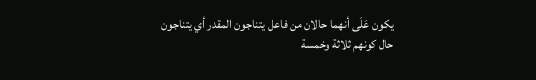يكون عَلَى أنهما حالان من فاعل يتناجون المقدر أي يتناجون حال كونهم ثلاثة وخمسة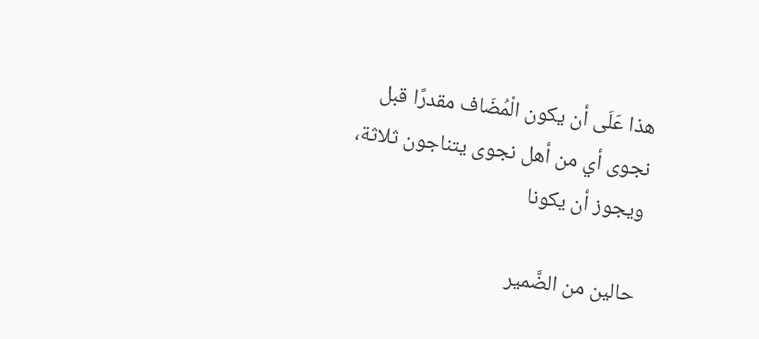هذا عَلَى أن يكون الْمُضَاف مقدرًا قبل نجوى أي من أهل نجوى يتناجون ثلاثة، ويجوز أن يكونا

حالين من الضَّمير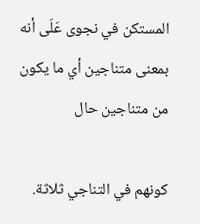المستكن في نجوى عَلَى أنه بمعنى متناجين أي ما يكون من متناجين حال

كونهم في التناجي ثلاثة.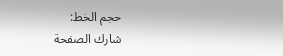حجم الخط:
شارك الصفحة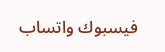فيسبوك واتساب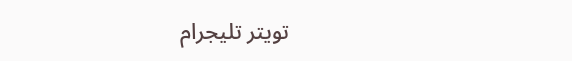تويتر تليجرام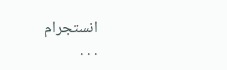انستجرام
. . .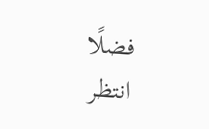فضلًا انتظر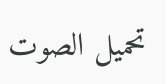تحميل الصوت